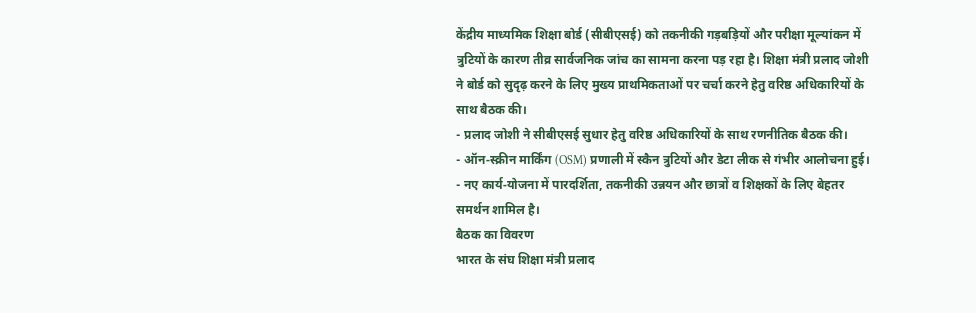केंद्रीय माध्यमिक शिक्षा बोर्ड (सीबीएसई) को तकनीकी गड़बड़ियों और परीक्षा मूल्यांकन में त्रुटियों के कारण तीव्र सार्वजनिक जांच का सामना करना पड़ रहा है। शिक्षा मंत्री प्रलाद जोशी ने बोर्ड को सुदृढ़ करने के लिए मुख्य प्राथमिकताओं पर चर्चा करने हेतु वरिष्ठ अधिकारियों के साथ बैठक की।
- प्रलाद जोशी ने सीबीएसई सुधार हेतु वरिष्ठ अधिकारियों के साथ रणनीतिक बैठक की।
- ऑन‑स्क्रीन मार्किंग (OSM) प्रणाली में स्कैन त्रुटियों और डेटा लीक से गंभीर आलोचना हुई।
- नए कार्य‑योजना में पारदर्शिता, तकनीकी उन्नयन और छात्रों व शिक्षकों के लिए बेहतर समर्थन शामिल है।
बैठक का विवरण
भारत के संघ शिक्षा मंत्री प्रलाद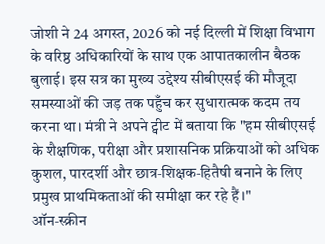जोशी ने 24 अगस्त, 2026 को नई दिल्ली में शिक्षा विभाग के वरिष्ठ अधिकारियों के साथ एक आपातकालीन बैठक बुलाई। इस सत्र का मुख्य उद्देश्य सीबीएसई की मौजूदा समस्याओं की जड़ तक पहुँच कर सुधारात्मक कदम तय करना था। मंत्री ने अपने ट्वीट में बताया कि "हम सीबीएसई के शैक्षणिक, परीक्षा और प्रशासनिक प्रक्रियाओं को अधिक कुशल, पारदर्शी और छात्र‑शिक्षक‑हितैषी बनाने के लिए प्रमुख प्राथमिकताओं की समीक्षा कर रहे हैं।"
ऑन‑स्क्रीन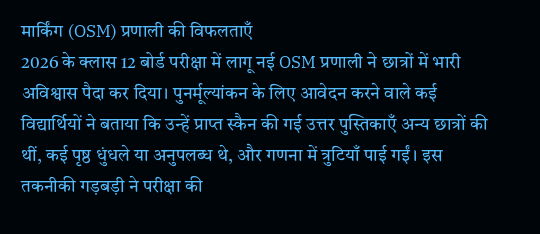मार्किंग (OSM) प्रणाली की विफलताएँ
2026 के क्लास 12 बोर्ड परीक्षा में लागू नई OSM प्रणाली ने छात्रों में भारी अविश्वास पैदा कर दिया। पुनर्मूल्यांकन के लिए आवेदन करने वाले कई विद्यार्थियों ने बताया कि उन्हें प्राप्त स्कैन की गई उत्तर पुस्तिकाएँ अन्य छात्रों की थीं, कई पृष्ठ धुंधले या अनुपलब्ध थे, और गणना में त्रुटियाँ पाई गईं। इस तकनीकी गड़बड़ी ने परीक्षा की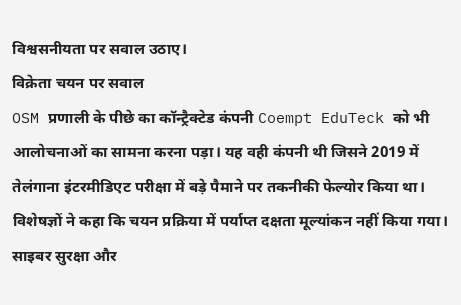विश्वसनीयता पर सवाल उठाए।
विक्रेता चयन पर सवाल
OSM प्रणाली के पीछे का कॉन्ट्रैक्टेड कंपनी Coempt EduTeck को भी आलोचनाओं का सामना करना पड़ा। यह वही कंपनी थी जिसने 2019 में तेलंगाना इंटरमीडिएट परीक्षा में बड़े पैमाने पर तकनीकी फेल्योर किया था। विशेषज्ञों ने कहा कि चयन प्रक्रिया में पर्याप्त दक्षता मूल्यांकन नहीं किया गया।
साइबर सुरक्षा और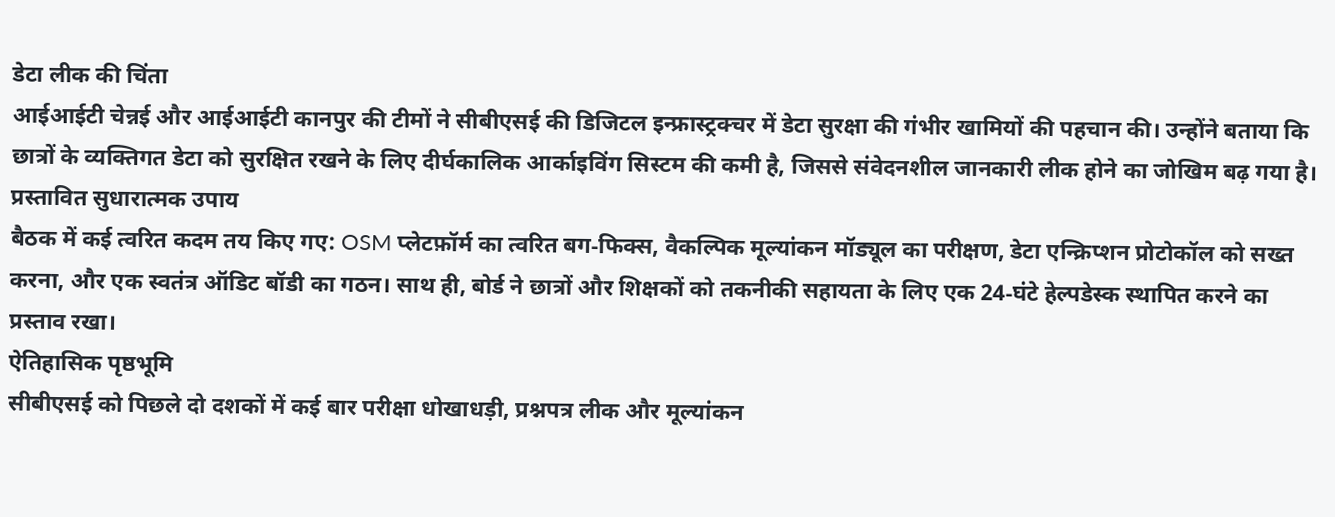डेटा लीक की चिंता
आईआईटी चेन्नई और आईआईटी कानपुर की टीमों ने सीबीएसई की डिजिटल इन्फ्रास्ट्रक्चर में डेटा सुरक्षा की गंभीर खामियों की पहचान की। उन्होंने बताया कि छात्रों के व्यक्तिगत डेटा को सुरक्षित रखने के लिए दीर्घकालिक आर्काइविंग सिस्टम की कमी है, जिससे संवेदनशील जानकारी लीक होने का जोखिम बढ़ गया है।
प्रस्तावित सुधारात्मक उपाय
बैठक में कई त्वरित कदम तय किए गए: OSM प्लेटफ़ॉर्म का त्वरित बग‑फिक्स, वैकल्पिक मूल्यांकन मॉड्यूल का परीक्षण, डेटा एन्क्रिप्शन प्रोटोकॉल को सख्त करना, और एक स्वतंत्र ऑडिट बॉडी का गठन। साथ ही, बोर्ड ने छात्रों और शिक्षकों को तकनीकी सहायता के लिए एक 24‑घंटे हेल्पडेस्क स्थापित करने का प्रस्ताव रखा।
ऐतिहासिक पृष्ठभूमि
सीबीएसई को पिछले दो दशकों में कई बार परीक्षा धोखाधड़ी, प्रश्नपत्र लीक और मूल्यांकन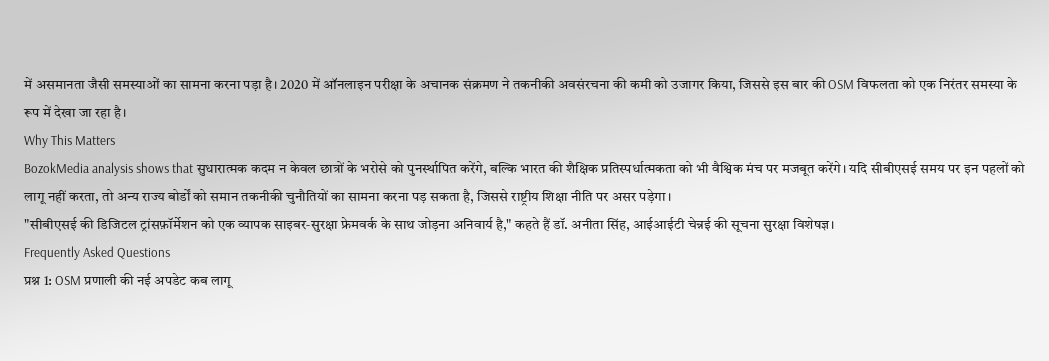में असमानता जैसी समस्याओं का सामना करना पड़ा है। 2020 में ऑनलाइन परीक्षा के अचानक संक्रमण ने तकनीकी अवसंरचना की कमी को उजागर किया, जिससे इस बार की OSM विफलता को एक निरंतर समस्या के रूप में देखा जा रहा है।
Why This Matters
BozokMedia analysis shows that सुधारात्मक कदम न केवल छात्रों के भरोसे को पुनर्स्थापित करेंगे, बल्कि भारत की शैक्षिक प्रतिस्पर्धात्मकता को भी वैश्विक मंच पर मजबूत करेंगे। यदि सीबीएसई समय पर इन पहलों को लागू नहीं करता, तो अन्य राज्य बोर्डों को समान तकनीकी चुनौतियों का सामना करना पड़ सकता है, जिससे राष्ट्रीय शिक्षा नीति पर असर पड़ेगा।
"सीबीएसई की डिजिटल ट्रांसफ़ॉर्मेशन को एक व्यापक साइबर‑सुरक्षा फ्रेमवर्क के साथ जोड़ना अनिवार्य है," कहते हैं डॉ. अनीता सिंह, आईआईटी चेन्नई की सूचना सुरक्षा विशेषज्ञ।
Frequently Asked Questions
प्रश्न 1: OSM प्रणाली की नई अपडेट कब लागू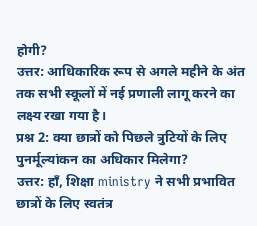होगी?
उत्तर: आधिकारिक रूप से अगले महीने के अंत तक सभी स्कूलों में नई प्रणाली लागू करने का लक्ष्य रखा गया है।
प्रश्न 2: क्या छात्रों को पिछले त्रुटियों के लिए पुनर्मूल्यांकन का अधिकार मिलेगा?
उत्तर: हाँ, शिक्षा ministry ने सभी प्रभावित छात्रों के लिए स्वतंत्र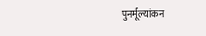पुनर्मूल्यांकन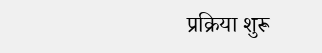प्रक्रिया शुरू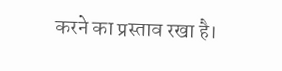करने का प्रस्ताव रखा है।